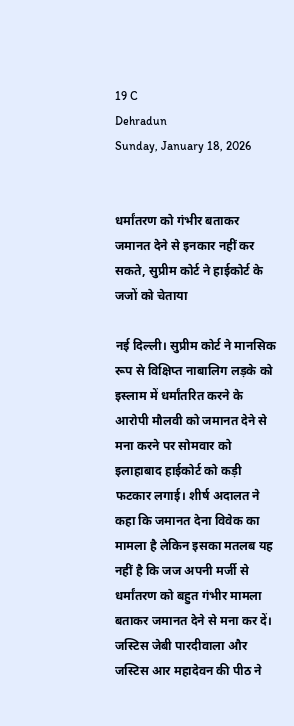19 C
Dehradun
Sunday, January 18, 2026


धर्मांतरण को गंभीर बताकर जमानत देने से इनकार नहीं कर सकते, सुप्रीम कोर्ट ने हाईकोर्ट के जजों को चेताया

नई दिल्ली। सुप्रीम कोर्ट ने मानसिक रूप से विक्षिप्त नाबालिग लड़के को इस्लाम में धर्मांतरित करने के आरोपी मौलवी को जमानत देने से मना करने पर सोमवार को इलाहाबाद हाईकोर्ट को कड़ी फटकार लगाई। शीर्ष अदालत ने कहा कि जमानत देना विवेक का मामला है लेकिन इसका मतलब यह नहीं है कि जज अपनी मर्जी से धर्मांतरण को बहुत गंभीर मामला बताकर जमानत देने से मना कर दें। जस्टिस जेबी पारदीवाला और जस्टिस आर महादेवन की पीठ ने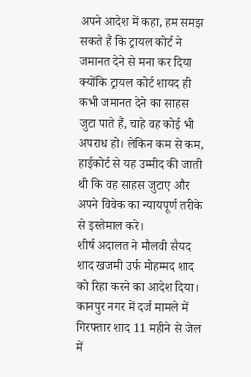अपने आदेश में कहा, हम समझ सकते हैं कि ट्रायल कोर्ट ने जमानत देने से मना कर दिया क्योंकि ट्रायल कोर्ट शायद ही कभी जमानत देने का साहस जुटा पाते हैं, चाहे वह कोई भी अपराध हो। लेकिन कम से कम, हाईकोर्ट से यह उम्मीद की जाती थी कि वह साहस जुटाए और अपने विवेक का न्यायपूर्ण तरीके से इस्तेमाल करे।
शीर्ष अदालत ने मौलवी सैयद शाद खजमी उर्फ मोहम्मद शाद को रिहा करने का आदेश दिया। कानपुर नगर में दर्ज मामले में गिरफ्तार शाद 11 महीने से जेल में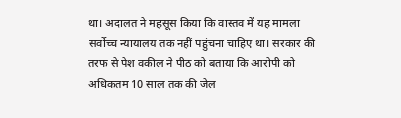था। अदालत ने महसूस किया कि वास्तव में यह मामला सर्वोच्च न्यायालय तक नहीं पहुंचना चाहिए था। सरकार की तरफ से पेश वकील ने पीठ को बताया कि आरोपी को अधिकतम 10 साल तक की जेल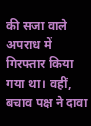की सजा वाले अपराध में गिरफ्तार किया गया था। वहीं, बचाव पक्ष ने दावा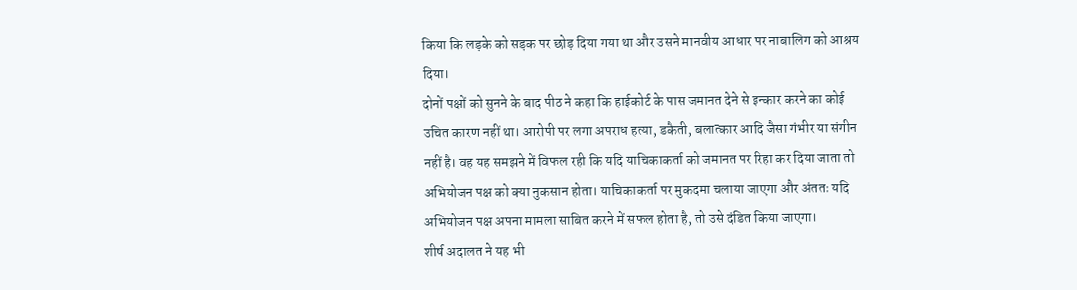किया कि लड़के को सड़क पर छोड़ दिया गया था और उसने मानवीय आधार पर नाबालिग को आश्रय दिया।
दोनों पक्षों को सुनने के बाद पीठ ने कहा कि हाईकोर्ट के पास जमानत देने से इन्कार करने का कोई उचित कारण नहीं था। आरोपी पर लगा अपराध हत्या, डकैती, बलात्कार आदि जैसा गंभीर या संगीन नहीं है। वह यह समझने में विफल रही कि यदि याचिकाकर्ता को जमानत पर रिहा कर दिया जाता तो अभियोजन पक्ष को क्या नुकसान होता। याचिकाकर्ता पर मुकदमा चलाया जाएगा और अंततः यदि अभियोजन पक्ष अपना मामला साबित करने में सफल होता है, तो उसे दंडित किया जाएगा।
शीर्ष अदालत ने यह भी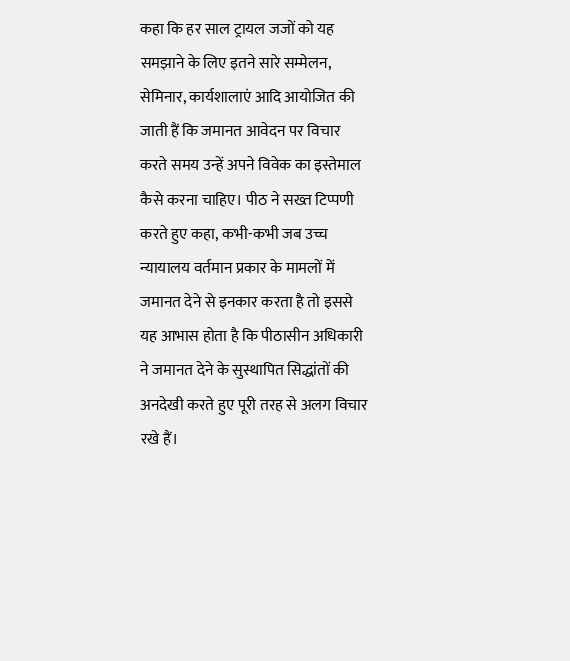कहा कि हर साल ट्रायल जजों को यह समझाने के लिए इतने सारे सम्मेलन, सेमिनार, कार्यशालाएं आदि आयोजित की जाती हैं कि जमानत आवेदन पर विचार करते समय उन्हें अपने विवेक का इस्तेमाल कैसे करना चाहिए। पीठ ने सख्त टिप्पणी करते हुए कहा, कभी-कभी जब उच्च न्यायालय वर्तमान प्रकार के मामलों में जमानत देने से इनकार करता है तो इससे यह आभास होता है कि पीठासीन अधिकारी ने जमानत देने के सुस्थापित सिद्धांतों की अनदेखी करते हुए पूरी तरह से अलग विचार रखे हैं।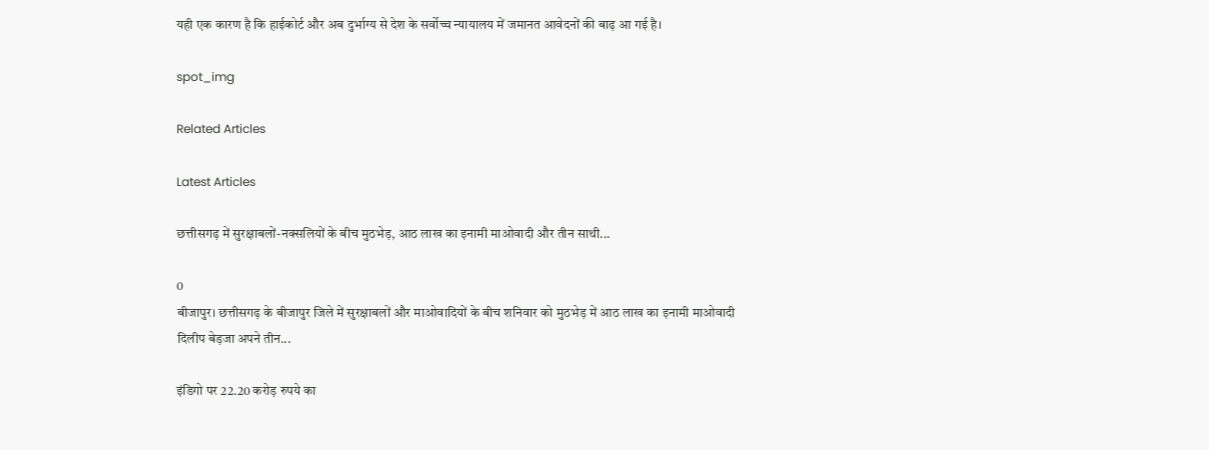यही एक कारण है कि हाईकोर्ट और अब दुर्भाग्य से देश के सर्वोच्च न्यायालय में जमानत आवेदनों की बाढ़ आ गई है।

spot_img

Related Articles

Latest Articles

छत्तीसगढ़ में सुरक्षाबलों-नक्सलियों के बीच मुठभेड़, आठ लाख का इनामी माओवादी और तीन साथी...

0
बीजापुर। छत्तीसगढ़ के बीजापुर जिले में सुरक्षाबलों और माओवादियों के बीच शनिवार को मुठभेड़ में आठ लाख का इनामी माओवादी दिलीप बेड़जा अपने तीन...

इंडिगो पर 22.20 करोड़ रुपये का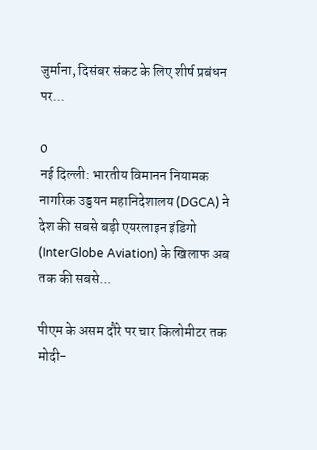जुर्माना, दिसंबर संकट के लिए शीर्ष प्रबंधन पर...

0
नई दिल्ली: भारतीय विमानन नियामक नागरिक उड्डयन महानिदेशालय (DGCA) ने देश की सबसे बड़ी एयरलाइन इंडिगो (InterGlobe Aviation) के खिलाफ अब तक की सबसे...

पीएम के असम दौरे पर चार किलोमीटर तक मोदी-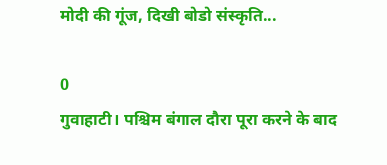मोदी की गूंज, दिखी बोडो संस्कृति...

0
गुवाहाटी। पश्चिम बंगाल दौरा पूरा करने के बाद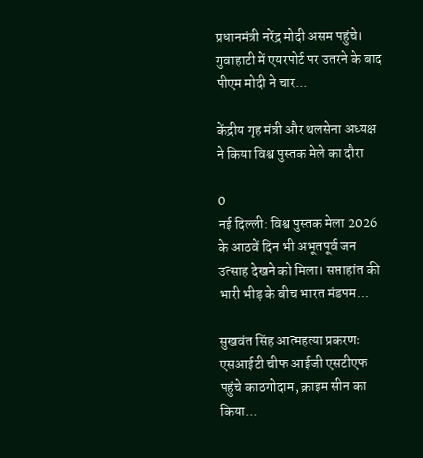प्रधानमंत्री नरेंद्र मोदी असम पहुंचे। गुवाहाटी में एयरपोर्ट पर उतरने के बाद पीएम मोदी ने चार...

केंद्रीय गृह मंत्री और थलसेना अध्यक्ष ने किया विश्व पुस्तक मेले का दौरा

0
नई दिल्ली: विश्व पुस्तक मेला 2026 के आठवें दिन भी अभूतपूर्व जन उत्साह देखने को मिला। सप्ताहांत की भारी भीड़ के बीच भारत मंडपम...

सुखवंत सिंह आत्महत्या प्रकरणः एसआईटी चीफ आईजी एसटीएफ पहुंचे काठगोदाम, क्राइम सीन का किया...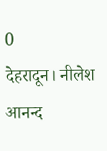0
देहरादून। नीलेश आनन्द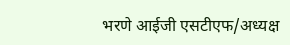भरणे आईजी एसटीएफ/अध्यक्ष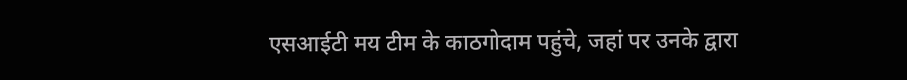एसआईटी मय टीम के काठगोदाम पहुंचे, जहां पर उनके द्वारा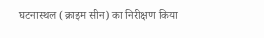घटनास्थल (क्राइम सीन) का निरीक्षण किया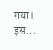गया। इस...